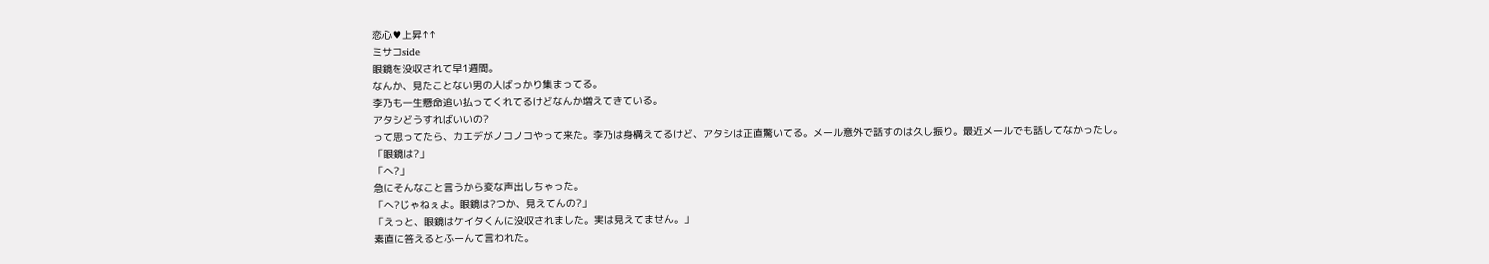恋心♥上昇↑↑
ミサコside
眼鏡を没収されて早1週間。
なんか、見たことない男の人ばっかり集まってる。
李乃も一生懸命追い払ってくれてるけどなんか増えてきている。
アタシどうすればいいの?
って思ってたら、カエデがノコノコやって来た。李乃は身構えてるけど、アタシは正直驚いてる。メール意外で話すのは久し振り。最近メールでも話してなかったし。
「眼鏡は?」
「へ?」
急にそんなこと言うから変な声出しちゃった。
「へ?じゃねぇよ。眼鏡は?つか、見えてんの?」
「えっと、眼鏡はケイタくんに没収されました。実は見えてません。」
素直に答えるとふーんて言われた。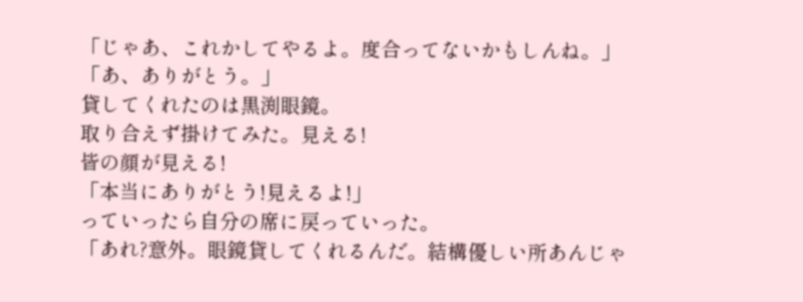「じゃあ、これかしてやるよ。度合ってないかもしんね。」
「あ、ありがとう。」
貸してくれたのは黒渕眼鏡。
取り合えず掛けてみた。見える!
皆の顔が見える!
「本当にありがとう!見えるよ!」
っていったら自分の席に戻っていった。
「あれ?意外。眼鏡貸してくれるんだ。結構優しい所あんじゃ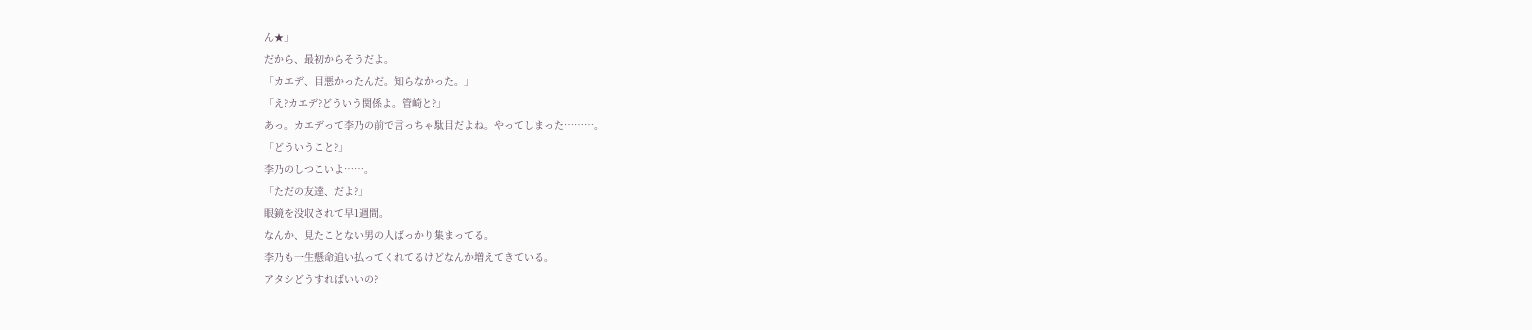ん★」
だから、最初からそうだよ。
「カエデ、目悪かったんだ。知らなかった。」
「え?カエデ?どういう関係よ。管崎と?」
あっ。カエデって李乃の前で言っちゃ駄目だよね。やってしまった………。
「どういうこと?」
李乃のしつこいよ……。
「ただの友達、だよ?」
眼鏡を没収されて早1週間。
なんか、見たことない男の人ばっかり集まってる。
李乃も一生懸命追い払ってくれてるけどなんか増えてきている。
アタシどうすればいいの?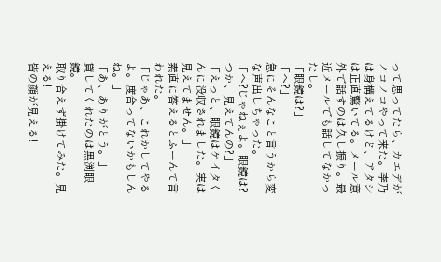って思ってたら、カエデがノコノコやって来た。李乃は身構えてるけど、アタシは正直驚いてる。メール意外で話すのは久し振り。最近メールでも話してなかったし。
「眼鏡は?」
「へ?」
急にそんなこと言うから変な声出しちゃった。
「へ?じゃねぇよ。眼鏡は?つか、見えてんの?」
「えっと、眼鏡はケイタくんに没収されました。実は見えてません。」
素直に答えるとふーんて言われた。
「じゃあ、これかしてやるよ。度合ってないかもしんね。」
「あ、ありがとう。」
貸してくれたのは黒渕眼鏡。
取り合えず掛けてみた。見える!
皆の顔が見える!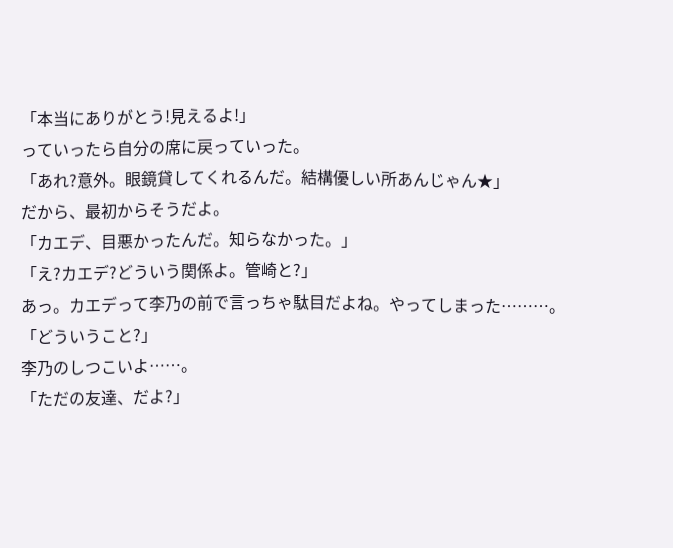「本当にありがとう!見えるよ!」
っていったら自分の席に戻っていった。
「あれ?意外。眼鏡貸してくれるんだ。結構優しい所あんじゃん★」
だから、最初からそうだよ。
「カエデ、目悪かったんだ。知らなかった。」
「え?カエデ?どういう関係よ。管崎と?」
あっ。カエデって李乃の前で言っちゃ駄目だよね。やってしまった………。
「どういうこと?」
李乃のしつこいよ……。
「ただの友達、だよ?」